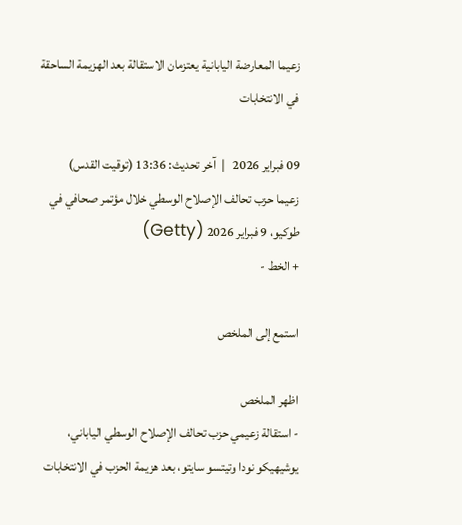زعيما المعارضة اليابانية يعتزمان الاستقالة بعد الهزيمة الساحقة في الانتخابات

09 فبراير 2026   |  آخر تحديث: 13:36 (توقيت القدس)
زعيما حزب تحالف الإصلاح الوسطي خلال مؤتمر صحافي في طوكيو، 9 فبراير 2026 (Getty)
+ الخط -

استمع إلى الملخص

اظهر الملخص
- استقالة زعيمي حزب تحالف الإصلاح الوسطي الياباني، يوشيهيكو نودا وتيتسو سايتو، بعد هزيمة الحزب في الانتخابات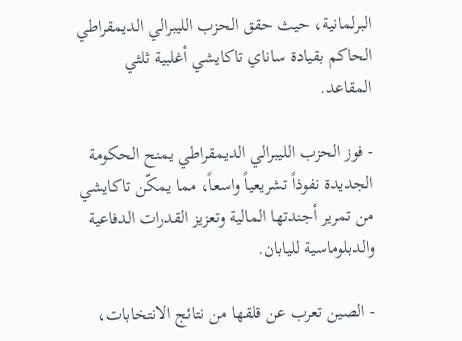البرلمانية، حيث حقق الحزب الليبرالي الديمقراطي الحاكم بقيادة ساناي تاكايشي أغلبية ثلثي المقاعد.

- فوز الحزب الليبرالي الديمقراطي يمنح الحكومة الجديدة نفوذاً تشريعياً واسعاً، مما يمكّن تاكايشي من تمرير أجندتها المالية وتعزيز القدرات الدفاعية والدبلوماسية لليابان.

- الصين تعرب عن قلقها من نتائج الانتخابات،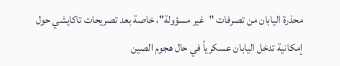محذرة اليابان من تصرفات "غير مسؤولة"، خاصة بعد تصريحات تاكايشي حول إمكانية تدخل اليابان عسكرياً في حال هجوم الصين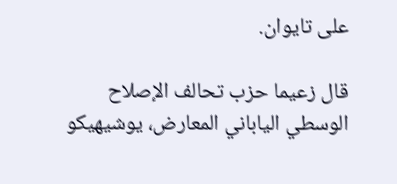على تايوان.

قال زعيما حزب تحالف الإصلاح الوسطي الياباني المعارض، يوشيهيكو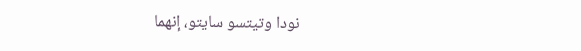نودا وتيتسو سايتو، إنهما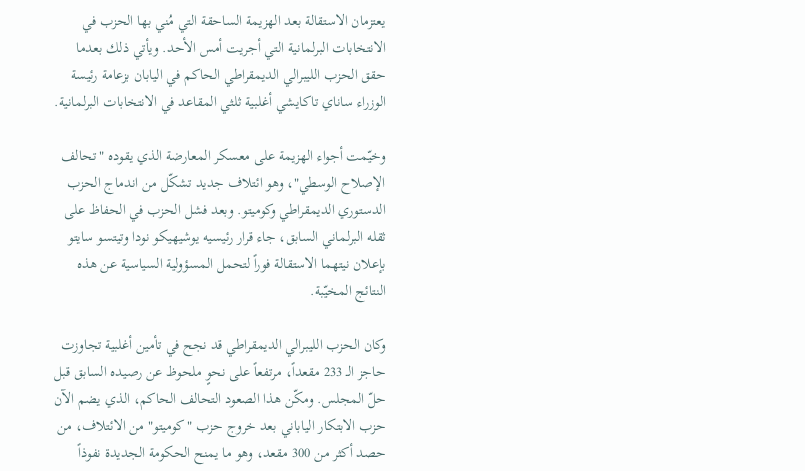يعتزمان الاستقالة بعد الهزيمة الساحقة التي مُني بها الحزب في الانتخابات البرلمانية التي أجريت أمس الأحد. ويأتي ذلك بعدما حقق الحزب الليبرالي الديمقراطي الحاكم في اليابان بزعامة رئيسة الوزراء ساناي تاكايشي أغلبية ثلثي المقاعد في الانتخابات البرلمانية.

وخيّمت أجواء الهزيمة على معسكر المعارضة الذي يقوده "تحالف الإصلاح الوسطي"، وهو ائتلاف جديد تشكّل من اندماج الحزب الدستوري الديمقراطي وكوميتو. وبعد فشل الحزب في الحفاظ على ثقله البرلماني السابق، جاء قرار رئيسيه يوشيهيكو نودا وتيتسو سايتو بإعلان نيتهما الاستقالة فوراً لتحمل المسؤولية السياسية عن هذه النتائج المخيّبة.

وكان الحزب الليبرالي الديمقراطي قد نجح في تأمين أغلبية تجاوزت حاجز الـ 233 مقعداً، مرتفعاً على نحوٍ ملحوظ عن رصيده السابق قبل حلّ المجلس. ومكّن هذا الصعود التحالف الحاكم، الذي يضم الآن حزب الابتكار الياباني بعد خروج حزب "كوميتو" من الائتلاف، من حصد أكثر من 300 مقعد، وهو ما يمنح الحكومة الجديدة نفوذاً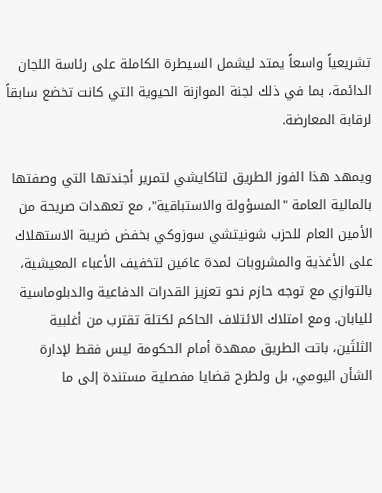تشريعياً واسعاً يمتد ليشمل السيطرة الكاملة على رئاسة اللجان الدائمة، بما في ذلك لجنة الموازنة الحيوية التي كانت تخضع سابقاً لرقابة المعارضة.

ويمهد هذا الفوز الطريق لتاكايشي لتمرير أجندتها التي وصفتها بالمالية العامة "المسؤولة والاستباقية"، مع تعهدات صريحة من الأمين العام للحزب شونيتشي سوزوكي بخفض ضريبة الاستهلاك على الأغذية والمشروبات لمدة عامَين لتخفيف الأعباء المعيشية، بالتوازي مع توجه حازم نحو تعزيز القدرات الدفاعية والدبلوماسية لليابان. ومع امتلاك الائتلاف الحاكم لكتلة تقترب من أغلبية الثلثَين، باتت الطريق ممهدة أمام الحكومة ليس فقط لإدارة الشأن اليومي، بل ولطرح قضايا مفصلية مستندة إلى ما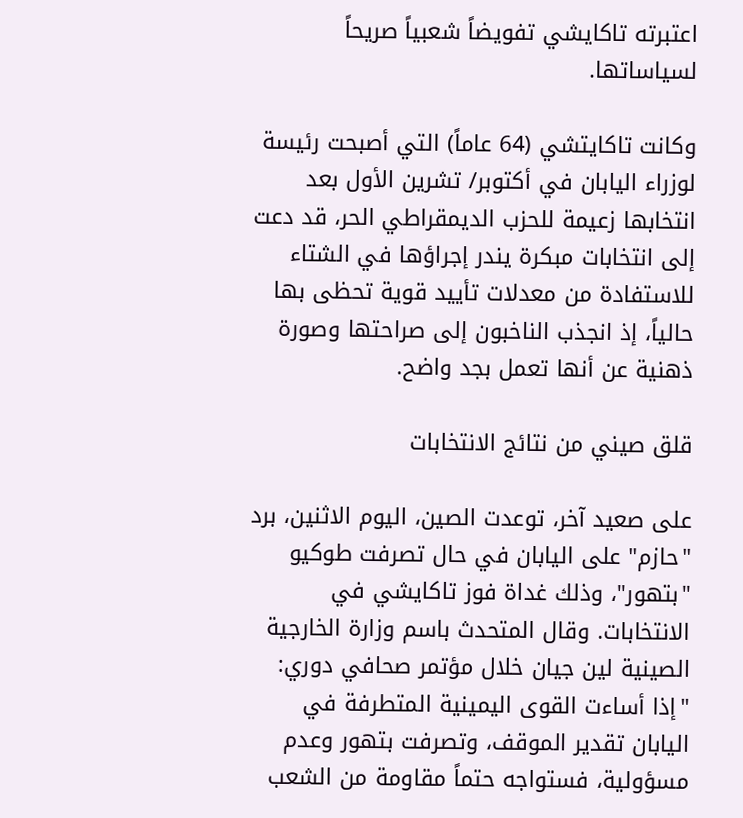اعتبرته تاكايشي تفويضاً شعبياً صريحاً لسياساتها.

وكانت تاكايتشي (64 عاماً) التي أصبحت رئيسة لوزراء اليابان في أكتوبر/ تشرين الأول بعد انتخابها زعيمة للحزب الديمقراطي الحر، قد دعت إلى انتخابات مبكرة يندر إجراؤها في الشتاء للاستفادة من معدلات تأييد قوية تحظى بها حالياً، إذ انجذب الناخبون إلى صراحتها وصورة ذهنية عن أنها تعمل بجد واضح.

قلق صيني من نتائج الانتخابات

على صعيد آخر، توعدت الصين، اليوم الاثنين، برد "حازم" على اليابان في حال تصرفت طوكيو "بتهور"، وذلك غداة فوز تاكايشي في الانتخابات. وقال المتحدث باسم وزارة الخارجية الصينية لين جيان خلال مؤتمر صحافي دوري: "إذا أساءت القوى اليمينية المتطرفة في اليابان تقدير الموقف، وتصرفت بتهور وعدم مسؤولية، فستواجه حتماً مقاومة من الشعب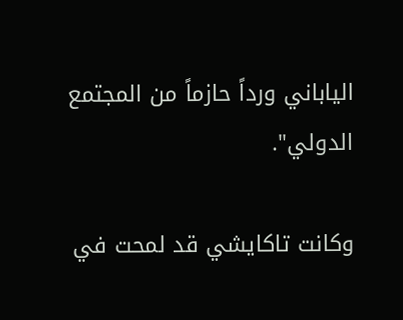الياباني ورداً حازماً من المجتمع الدولي".

وكانت تاكايشي قد لمحت في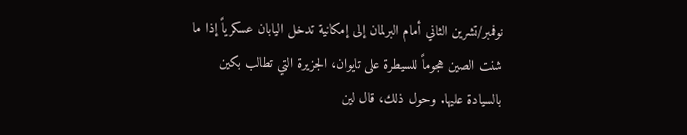نوفمبر/تشرين الثاني أمام البرلمان إلى إمكانية تدخل اليابان عسكرياً إذا ما شنت الصين هجوماً للسيطرة على تايوان، الجزيرة التي تطالب بكين بالسيادة عليها. وحول ذلك، قال لين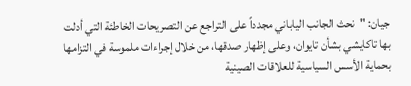جيان: "نحث الجانب الياباني مجدداً على التراجع عن التصريحات الخاطئة التي أدلت بها تاكايشي بشأن تايوان، وعلى إظهار صدقها، من خلال إجراءات ملموسة في التزامها بحماية الأسس السياسية للعلاقات الصينية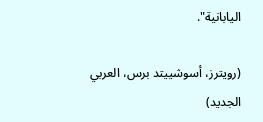اليابانية".

(رويترز، أسوشييتد برس، العربي الجديد)